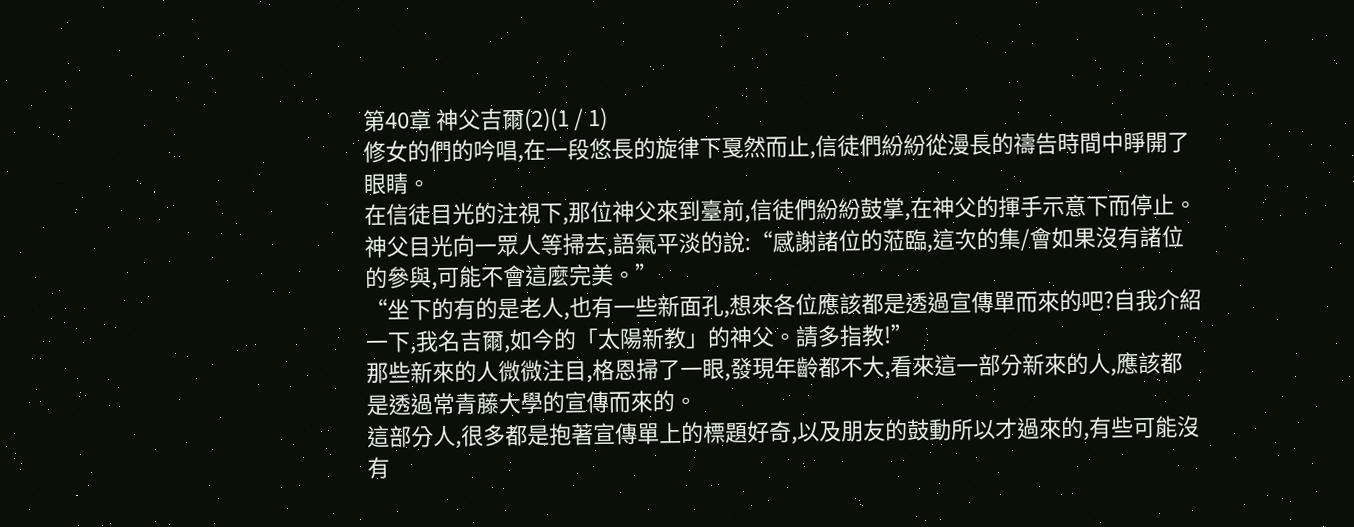第40章 神父吉爾(2)(1 / 1)
修女的們的吟唱,在一段悠長的旋律下戛然而止,信徒們紛紛從漫長的禱告時間中睜開了眼睛。
在信徒目光的注視下,那位神父來到臺前,信徒們紛紛鼓掌,在神父的揮手示意下而停止。
神父目光向一眾人等掃去,語氣平淡的說:“感謝諸位的蒞臨,這次的集/會如果沒有諸位的參與,可能不會這麼完美。”
“坐下的有的是老人,也有一些新面孔,想來各位應該都是透過宣傳單而來的吧?自我介紹一下,我名吉爾,如今的「太陽新教」的神父。請多指教!”
那些新來的人微微注目,格恩掃了一眼,發現年齡都不大,看來這一部分新來的人,應該都是透過常青藤大學的宣傳而來的。
這部分人,很多都是抱著宣傳單上的標題好奇,以及朋友的鼓動所以才過來的,有些可能沒有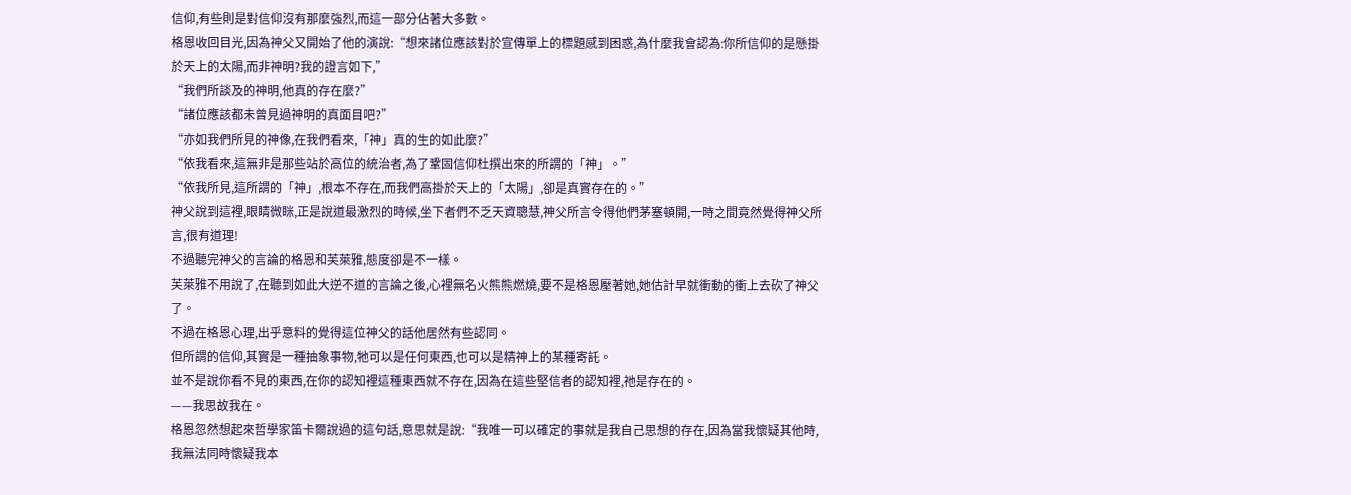信仰,有些則是對信仰沒有那麼強烈,而這一部分佔著大多數。
格恩收回目光,因為神父又開始了他的演說:“想來諸位應該對於宣傳單上的標題感到困惑,為什麼我會認為:你所信仰的是懸掛於天上的太陽,而非神明?我的證言如下,”
“我們所談及的神明,他真的存在麼?”
“諸位應該都未曾見過神明的真面目吧?”
“亦如我們所見的神像,在我們看來,「神」真的生的如此麼?”
“依我看來,這無非是那些站於高位的統治者,為了鞏固信仰杜撰出來的所謂的「神」。”
“依我所見,這所謂的「神」,根本不存在,而我們高掛於天上的「太陽」,卻是真實存在的。”
神父說到這裡,眼睛微眯,正是說道最激烈的時候,坐下者們不乏天資聰慧,神父所言令得他們茅塞頓開,一時之間竟然覺得神父所言,很有道理!
不過聽完神父的言論的格恩和芙萊雅,態度卻是不一樣。
芙萊雅不用說了,在聽到如此大逆不道的言論之後,心裡無名火熊熊燃燒,要不是格恩壓著她,她估計早就衝動的衝上去砍了神父了。
不過在格恩心理,出乎意料的覺得這位神父的話他居然有些認同。
但所謂的信仰,其實是一種抽象事物,牠可以是任何東西,也可以是精神上的某種寄託。
並不是說你看不見的東西,在你的認知裡這種東西就不存在,因為在這些堅信者的認知裡,祂是存在的。
——我思故我在。
格恩忽然想起來哲學家笛卡爾說過的這句話,意思就是說:“我唯一可以確定的事就是我自己思想的存在,因為當我懷疑其他時,我無法同時懷疑我本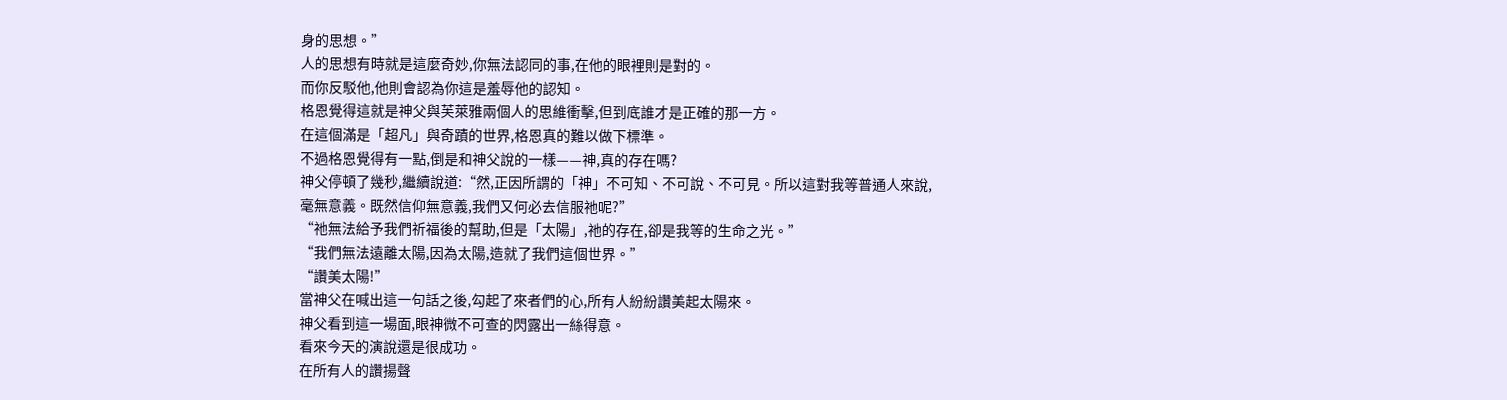身的思想。”
人的思想有時就是這麼奇妙,你無法認同的事,在他的眼裡則是對的。
而你反駁他,他則會認為你這是羞辱他的認知。
格恩覺得這就是神父與芙萊雅兩個人的思維衝擊,但到底誰才是正確的那一方。
在這個滿是「超凡」與奇蹟的世界,格恩真的難以做下標準。
不過格恩覺得有一點,倒是和神父說的一樣——神,真的存在嗎?
神父停頓了幾秒,繼續說道:“然,正因所謂的「神」不可知、不可說、不可見。所以這對我等普通人來說,毫無意義。既然信仰無意義,我們又何必去信服祂呢?”
“祂無法給予我們祈福後的幫助,但是「太陽」,祂的存在,卻是我等的生命之光。”
“我們無法遠離太陽,因為太陽,造就了我們這個世界。”
“讚美太陽!”
當神父在喊出這一句話之後,勾起了來者們的心,所有人紛紛讚美起太陽來。
神父看到這一場面,眼神微不可查的閃露出一絲得意。
看來今天的演說還是很成功。
在所有人的讚揚聲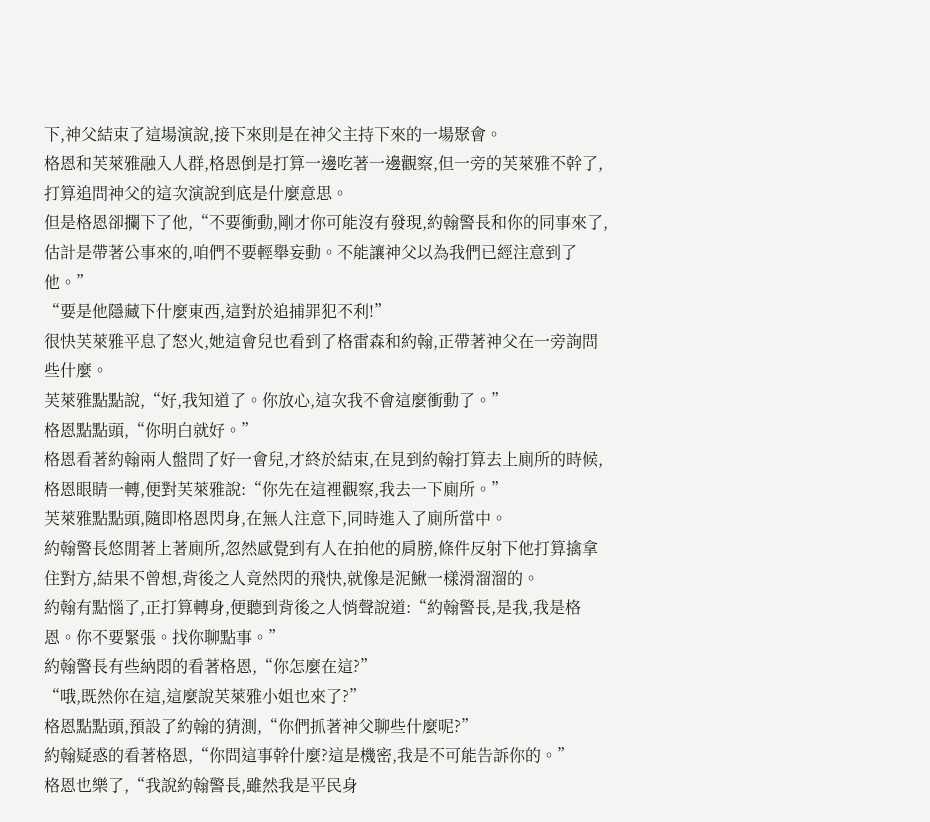下,神父結束了這場演說,接下來則是在神父主持下來的一場聚會。
格恩和芙萊雅融入人群,格恩倒是打算一邊吃著一邊觀察,但一旁的芙萊雅不幹了,打算追問神父的這次演說到底是什麼意思。
但是格恩卻攔下了他,“不要衝動,剛才你可能沒有發現,約翰警長和你的同事來了,估計是帶著公事來的,咱們不要輕舉妄動。不能讓神父以為我們已經注意到了他。”
“要是他隱藏下什麼東西,這對於追捕罪犯不利!”
很快芙萊雅平息了怒火,她這會兒也看到了格雷森和約翰,正帶著神父在一旁詢問些什麼。
芙萊雅點點說,“好,我知道了。你放心,這次我不會這麼衝動了。”
格恩點點頭,“你明白就好。”
格恩看著約翰兩人盤問了好一會兒,才終於結束,在見到約翰打算去上廁所的時候,格恩眼睛一轉,便對芙萊雅說:“你先在這裡觀察,我去一下廁所。”
芙萊雅點點頭,隨即格恩閃身,在無人注意下,同時進入了廁所當中。
約翰警長悠閒著上著廁所,忽然感覺到有人在拍他的肩膀,條件反射下他打算擒拿住對方,結果不曾想,背後之人竟然閃的飛快,就像是泥鰍一樣滑溜溜的。
約翰有點惱了,正打算轉身,便聽到背後之人悄聲說道:“約翰警長,是我,我是格恩。你不要緊張。找你聊點事。”
約翰警長有些納悶的看著格恩,“你怎麼在這?”
“哦,既然你在這,這麼說芙萊雅小姐也來了?”
格恩點點頭,預設了約翰的猜測,“你們抓著神父聊些什麼呢?”
約翰疑惑的看著格恩,“你問這事幹什麼?這是機密,我是不可能告訴你的。”
格恩也樂了,“我說約翰警長,雖然我是平民身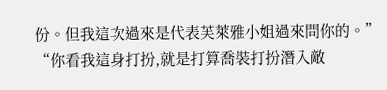份。但我這次過來是代表芙萊雅小姐過來問你的。”
“你看我這身打扮,就是打算喬裝打扮潛入敵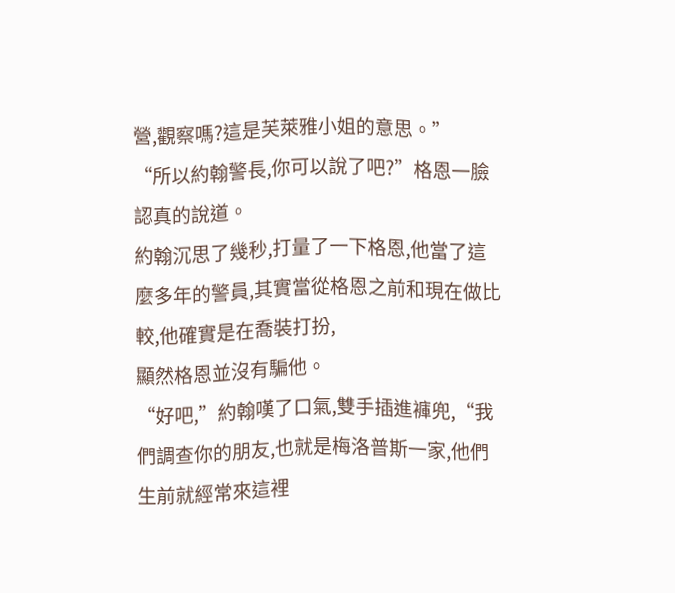營,觀察嗎?這是芙萊雅小姐的意思。”
“所以約翰警長,你可以說了吧?”格恩一臉認真的說道。
約翰沉思了幾秒,打量了一下格恩,他當了這麼多年的警員,其實當從格恩之前和現在做比較,他確實是在喬裝打扮,
顯然格恩並沒有騙他。
“好吧,”約翰嘆了口氣,雙手插進褲兜,“我們調查你的朋友,也就是梅洛普斯一家,他們生前就經常來這裡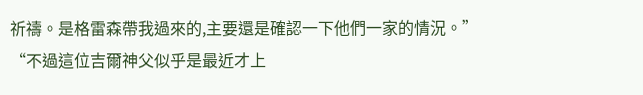祈禱。是格雷森帶我過來的,主要還是確認一下他們一家的情況。”
“不過這位吉爾神父似乎是最近才上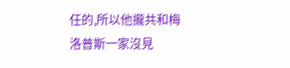任的,所以他攏共和梅洛普斯一家沒見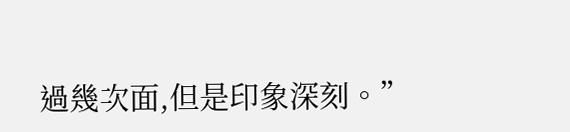過幾次面,但是印象深刻。”